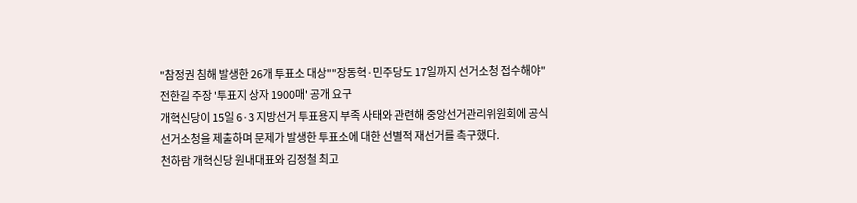"참정권 침해 발생한 26개 투표소 대상""장동혁·민주당도 17일까지 선거소청 접수해야"전한길 주장 '투표지 상자 1900매' 공개 요구
개혁신당이 15일 6·3 지방선거 투표용지 부족 사태와 관련해 중앙선거관리위원회에 공식 선거소청을 제출하며 문제가 발생한 투표소에 대한 선별적 재선거를 촉구했다.
천하람 개혁신당 원내대표와 김정철 최고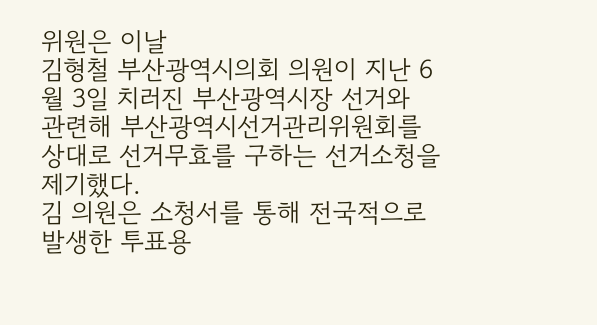위원은 이날
김형철 부산광역시의회 의원이 지난 6월 3일 치러진 부산광역시장 선거와 관련해 부산광역시선거관리위원회를 상대로 선거무효를 구하는 선거소청을 제기했다.
김 의원은 소청서를 통해 전국적으로 발생한 투표용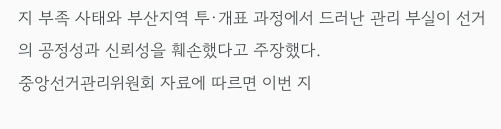지 부족 사태와 부산지역 투·개표 과정에서 드러난 관리 부실이 선거의 공정성과 신뢰성을 훼손했다고 주장했다.
중앙선거관리위원회 자료에 따르면 이번 지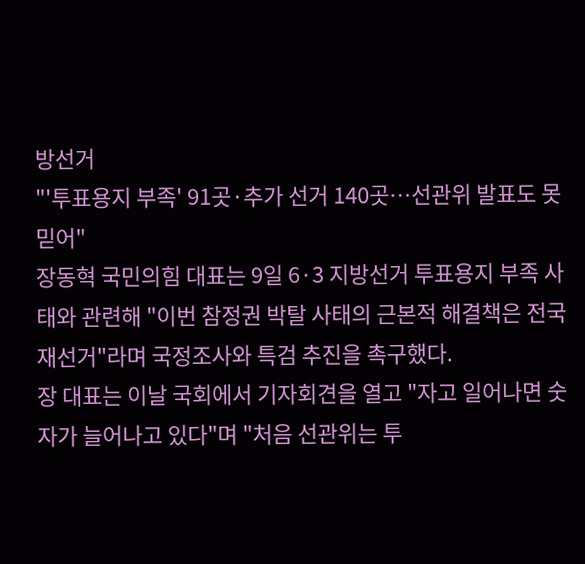방선거
"'투표용지 부족' 91곳·추가 선거 140곳…선관위 발표도 못 믿어"
장동혁 국민의힘 대표는 9일 6·3 지방선거 투표용지 부족 사태와 관련해 "이번 참정권 박탈 사태의 근본적 해결책은 전국 재선거"라며 국정조사와 특검 추진을 촉구했다.
장 대표는 이날 국회에서 기자회견을 열고 "자고 일어나면 숫자가 늘어나고 있다"며 "처음 선관위는 투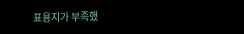표용지가 부족했